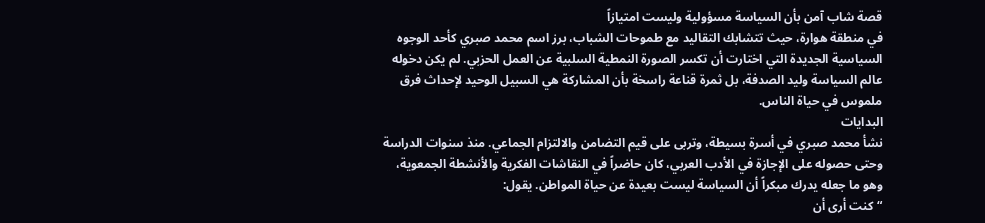قصة شاب آمن بأن السياسة مسؤولية وليست امتيازاً
في منطقة هوارة، حيث تتشابك التقاليد مع طموحات الشباب، برز اسم محمد صبري كأحد الوجوه السياسية الجديدة التي اختارت أن تكسر الصورة النمطية السلبية عن العمل الحزبي. لم يكن دخوله عالم السياسة وليد الصدفة، بل ثمرة قناعة راسخة بأن المشاركة هي السبيل الوحيد لإحداث فرق ملموس في حياة الناس.
البدايات
نشأ محمد صبري في أسرة بسيطة، وتربى على قيم التضامن والالتزام الجماعي. منذ سنوات الدراسة وحتى حصوله على الإجازة في الأدب العربي، كان حاضراً في النقاشات الفكرية والأنشطة الجمعوية، وهو ما جعله يدرك مبكراً أن السياسة ليست بعيدة عن حياة المواطن. يقول:
“كنت أرى أن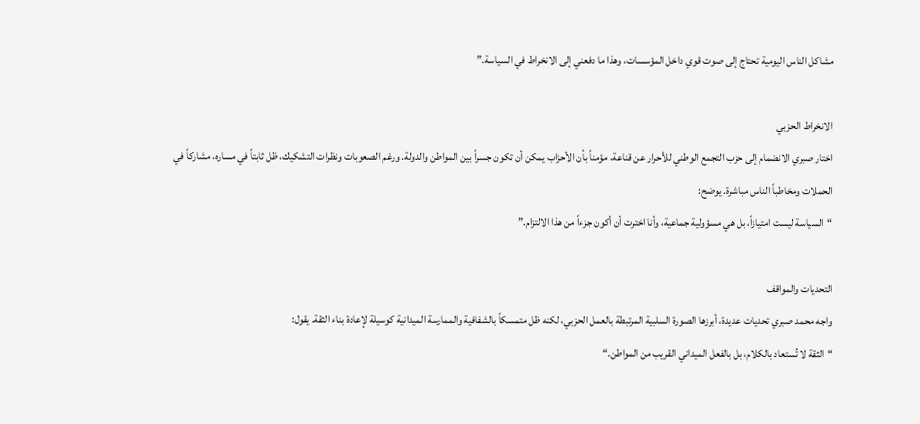مشاكل الناس اليومية تحتاج إلى صوت قوي داخل المؤسسات، وهذا ما دفعني إلى الانخراط في السياسة.”

الانخراط الحزبي
اختار صبري الانضمام إلى حزب التجمع الوطني للأحرار عن قناعة، مؤمناً بأن الأحزاب يمكن أن تكون جسراً بين المواطن والدولة. ورغم الصعوبات ونظرات التشكيك، ظل ثابتاً في مساره، مشاركاً في الحملات ومخاطباً الناس مباشرة. يوضح:
“السياسة ليست امتيازاً، بل هي مسؤولية جماعية، وأنا اخترت أن أكون جزءاً من هذا الالتزام.”

التحديات والمواقف
واجه محمد صبري تحديات عديدة، أبرزها الصورة السلبية المرتبطة بالعمل الحزبي، لكنه ظل متمسكاً بالشفافية والممارسة الميدانية كوسيلة لإعادة بناء الثقة. يقول:
“الثقة لا تُستعاد بالكلام، بل بالفعل الميداني القريب من المواطن.“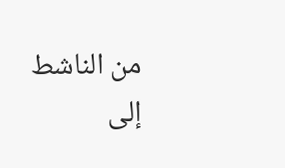من الناشط إلى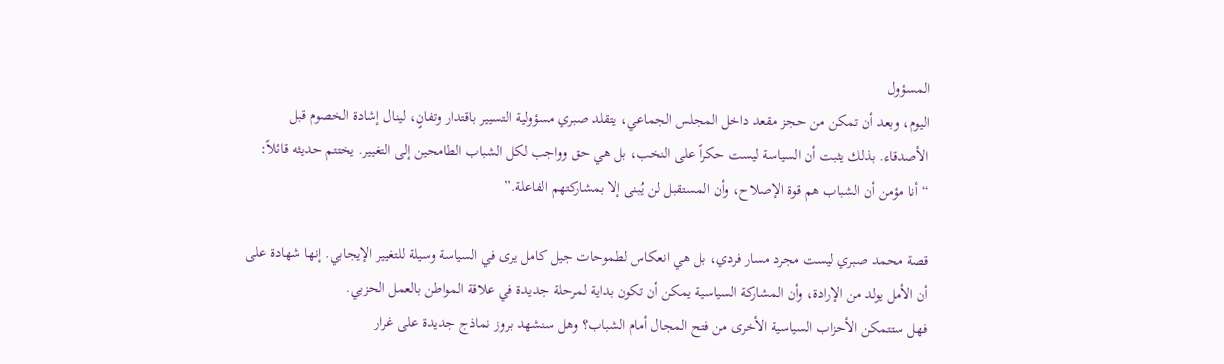المسؤول
اليوم، وبعد أن تمكن من حجز مقعد داخل المجلس الجماعي، يتقلد صبري مسؤولية التسيير باقتدار وتفانٍ، لينال إشادة الخصوم قبل الأصدقاء. بذلك يثبت أن السياسة ليست حكراً على النخب، بل هي حق وواجب لكل الشباب الطامحين إلى التغيير. يختتم حديثه قائلاً:
“أنا مؤمن أن الشباب هم قوة الإصلاح، وأن المستقبل لن يُبنى إلا بمشاركتهم الفاعلة.”

قصة محمد صبري ليست مجرد مسار فردي، بل هي انعكاس لطموحات جيل كامل يرى في السياسة وسيلة للتغيير الإيجابي. إنها شهادة على أن الأمل يولد من الإرادة، وأن المشاركة السياسية يمكن أن تكون بداية لمرحلة جديدة في علاقة المواطن بالعمل الحزبي.
فهل ستتمكن الأحزاب السياسية الأخرى من فتح المجال أمام الشباب؟ وهل سنشهد بروز نماذج جديدة على غرار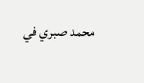محمد صبري في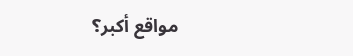مواقع أكبر؟